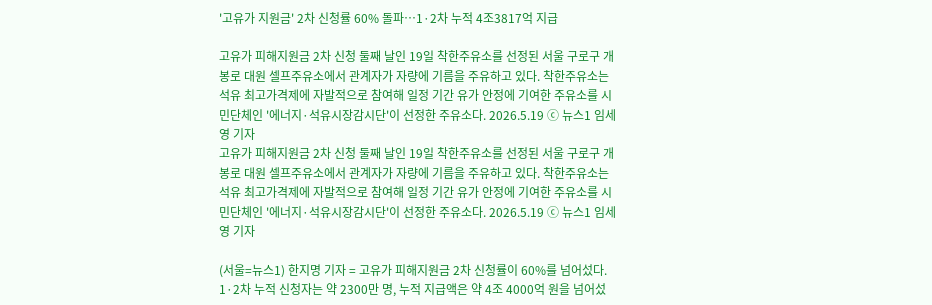'고유가 지원금' 2차 신청률 60% 돌파…1·2차 누적 4조3817억 지급

고유가 피해지원금 2차 신청 둘째 날인 19일 착한주유소를 선정된 서울 구로구 개봉로 대원 셀프주유소에서 관계자가 자량에 기름을 주유하고 있다. 착한주유소는 석유 최고가격제에 자발적으로 참여해 일정 기간 유가 안정에 기여한 주유소를 시민단체인 '에너지·석유시장감시단'이 선정한 주유소다. 2026.5.19 ⓒ 뉴스1 임세영 기자
고유가 피해지원금 2차 신청 둘째 날인 19일 착한주유소를 선정된 서울 구로구 개봉로 대원 셀프주유소에서 관계자가 자량에 기름을 주유하고 있다. 착한주유소는 석유 최고가격제에 자발적으로 참여해 일정 기간 유가 안정에 기여한 주유소를 시민단체인 '에너지·석유시장감시단'이 선정한 주유소다. 2026.5.19 ⓒ 뉴스1 임세영 기자

(서울=뉴스1) 한지명 기자 = 고유가 피해지원금 2차 신청률이 60%를 넘어섰다. 1·2차 누적 신청자는 약 2300만 명, 누적 지급액은 약 4조 4000억 원을 넘어섰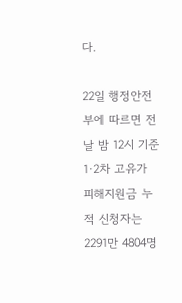다.

22일 행정안전부에 따르면 전날 밤 12시 기준 1·2차 고유가 피해지원금 누적 신청자는 2291만 4804명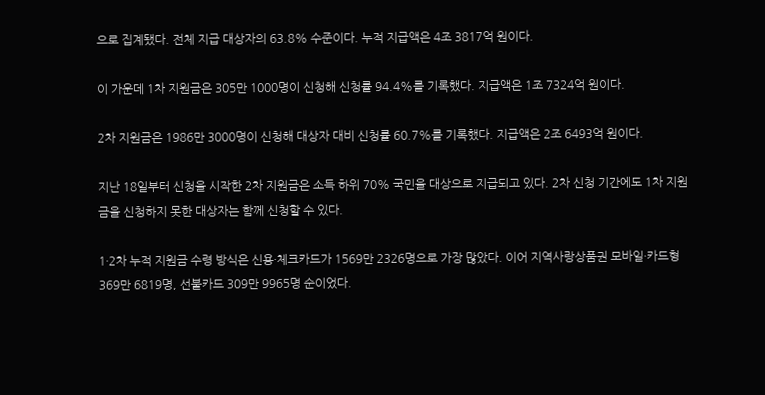으로 집계됐다. 전체 지급 대상자의 63.8% 수준이다. 누적 지급액은 4조 3817억 원이다.

이 가운데 1차 지원금은 305만 1000명이 신청해 신청률 94.4%를 기록했다. 지급액은 1조 7324억 원이다.

2차 지원금은 1986만 3000명이 신청해 대상자 대비 신청률 60.7%를 기록했다. 지급액은 2조 6493억 원이다.

지난 18일부터 신청을 시작한 2차 지원금은 소득 하위 70% 국민을 대상으로 지급되고 있다. 2차 신청 기간에도 1차 지원금을 신청하지 못한 대상자는 함께 신청할 수 있다.

1·2차 누적 지원금 수령 방식은 신용·체크카드가 1569만 2326명으로 가장 많았다. 이어 지역사랑상품권 모바일·카드형 369만 6819명, 선불카드 309만 9965명 순이었다.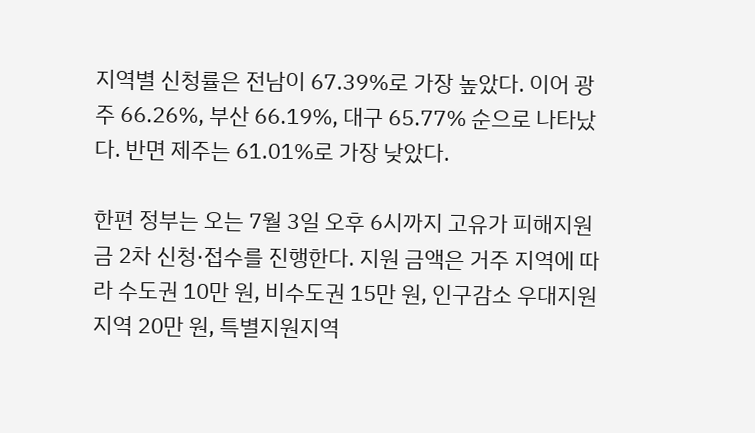지역별 신청률은 전남이 67.39%로 가장 높았다. 이어 광주 66.26%, 부산 66.19%, 대구 65.77% 순으로 나타났다. 반면 제주는 61.01%로 가장 낮았다.

한편 정부는 오는 7월 3일 오후 6시까지 고유가 피해지원금 2차 신청·접수를 진행한다. 지원 금액은 거주 지역에 따라 수도권 10만 원, 비수도권 15만 원, 인구감소 우대지원지역 20만 원, 특별지원지역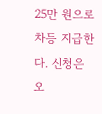25만 원으로 차등 지급한다. 신청은 오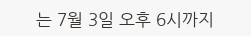는 7월 3일 오후 6시까지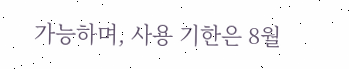가능하며, 사용 기한은 8월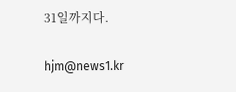31일까지다.

hjm@news1.kr